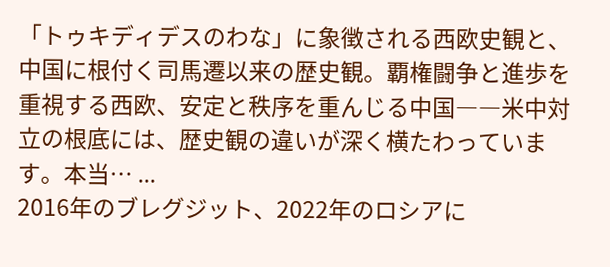「トゥキディデスのわな」に象徴される西欧史観と、中国に根付く司馬遷以来の歴史観。覇権闘争と進歩を重視する西欧、安定と秩序を重んじる中国――米中対立の根底には、歴史観の違いが深く横たわっています。本当… ...
2016年のブレグジット、2022年のロシアに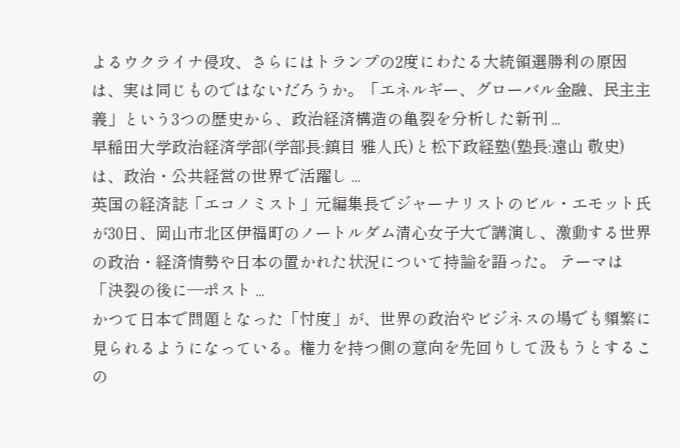よるウクライナ侵攻、さらにはトランプの2度にわたる大統領選勝利の原因は、実は同じものではないだろうか。「エネルギー、グローバル金融、民主主義」という3つの歴史から、政治経済構造の亀裂を分析した新刊 ...
早稲田大学政治経済学部(学部長:鎮目 雅人氏)と松下政経塾(塾長:遠山 敬史)は、政治・公共経営の世界で活躍し ...
英国の経済誌「エコノミスト」元編集長でジャーナリストのビル・エモット氏が30日、岡山市北区伊福町のノートルダム清心女子大で講演し、激動する世界の政治・経済情勢や日本の置かれた状況について持論を語った。 テーマは「決裂の後に―ポスト ...
かつて日本で問題となった「忖度」が、世界の政治やビジネスの場でも頻繁に見られるようになっている。権力を持つ側の意向を先回りして汲もうとするこの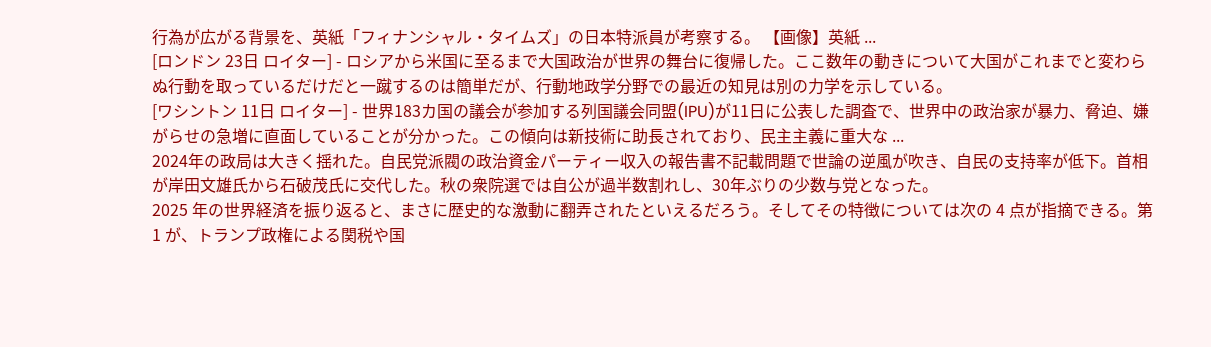行為が広がる背景を、英紙「フィナンシャル・タイムズ」の日本特派員が考察する。 【画像】英紙 ...
[ロンドン 23日 ロイター] - ロシアから米国に至るまで大国政治が世界の舞台に復帰した。ここ数年の動きについて大国がこれまでと変わらぬ行動を取っているだけだと一蹴するのは簡単だが、行動地政学分野での最近の知見は別の力学を示している。
[ワシントン 11日 ロイター] - 世界183カ国の議会が参加する列国議会同盟(IPU)が11日に公表した調査で、世界中の政治家が暴力、脅迫、嫌がらせの急増に直面していることが分かった。この傾向は新技術に助長されており、民主主義に重大な ...
2024年の政局は大きく揺れた。自民党派閥の政治資金パーティー収入の報告書不記載問題で世論の逆風が吹き、自民の支持率が低下。首相が岸田文雄氏から石破茂氏に交代した。秋の衆院選では自公が過半数割れし、30年ぶりの少数与党となった。
2025 年の世界経済を振り返ると、まさに歴史的な激動に翻弄されたといえるだろう。そしてその特徴については次の 4 点が指摘できる。第 1 が、トランプ政権による関税や国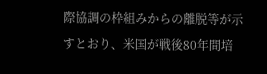際協調の枠組みからの離脱等が示すとおり、米国が戦後80年間培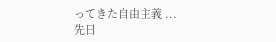ってきた自由主義 ...
先日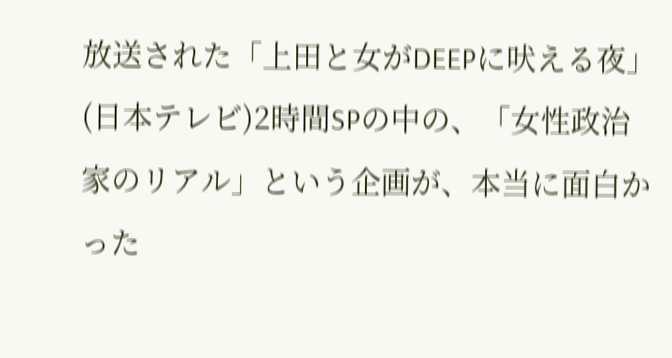放送された「上田と女がDEEPに吠える夜」(日本テレビ)2時間SPの中の、「女性政治家のリアル」という企画が、本当に面白かった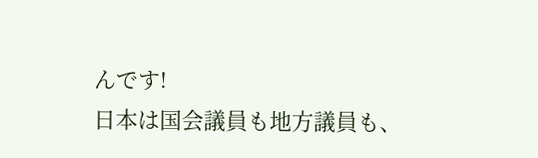んです!
日本は国会議員も地方議員も、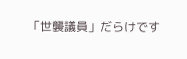「世襲議員」だらけです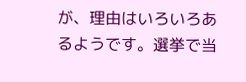が、理由はいろいろあるようです。選挙で当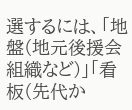選するには、「地盤(地元後援会組織など)」「看板(先代か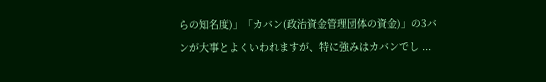らの知名度)」「カバン(政治資金管理団体の資金)」の3バンが大事とよくいわれますが、特に強みはカバンでし ...